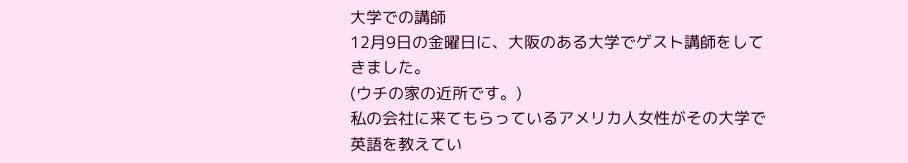大学での講師
12月9日の金曜日に、大阪のある大学でゲスト講師をしてきました。
(ウチの家の近所です。)
私の会社に来てもらっているアメリカ人女性がその大学で英語を教えてい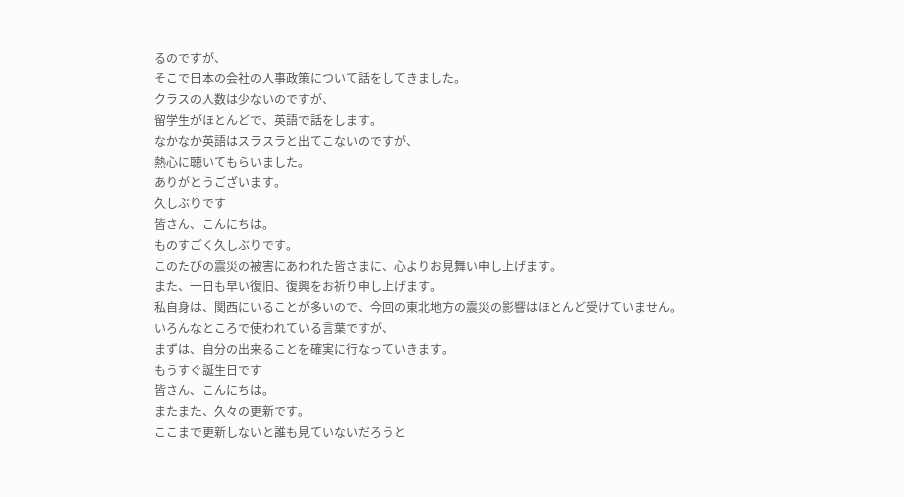るのですが、
そこで日本の会社の人事政策について話をしてきました。
クラスの人数は少ないのですが、
留学生がほとんどで、英語で話をします。
なかなか英語はスラスラと出てこないのですが、
熱心に聴いてもらいました。
ありがとうございます。
久しぶりです
皆さん、こんにちは。
ものすごく久しぶりです。
このたびの震災の被害にあわれた皆さまに、心よりお見舞い申し上げます。
また、一日も早い復旧、復興をお祈り申し上げます。
私自身は、関西にいることが多いので、今回の東北地方の震災の影響はほとんど受けていません。
いろんなところで使われている言葉ですが、
まずは、自分の出来ることを確実に行なっていきます。
もうすぐ誕生日です
皆さん、こんにちは。
またまた、久々の更新です。
ここまで更新しないと誰も見ていないだろうと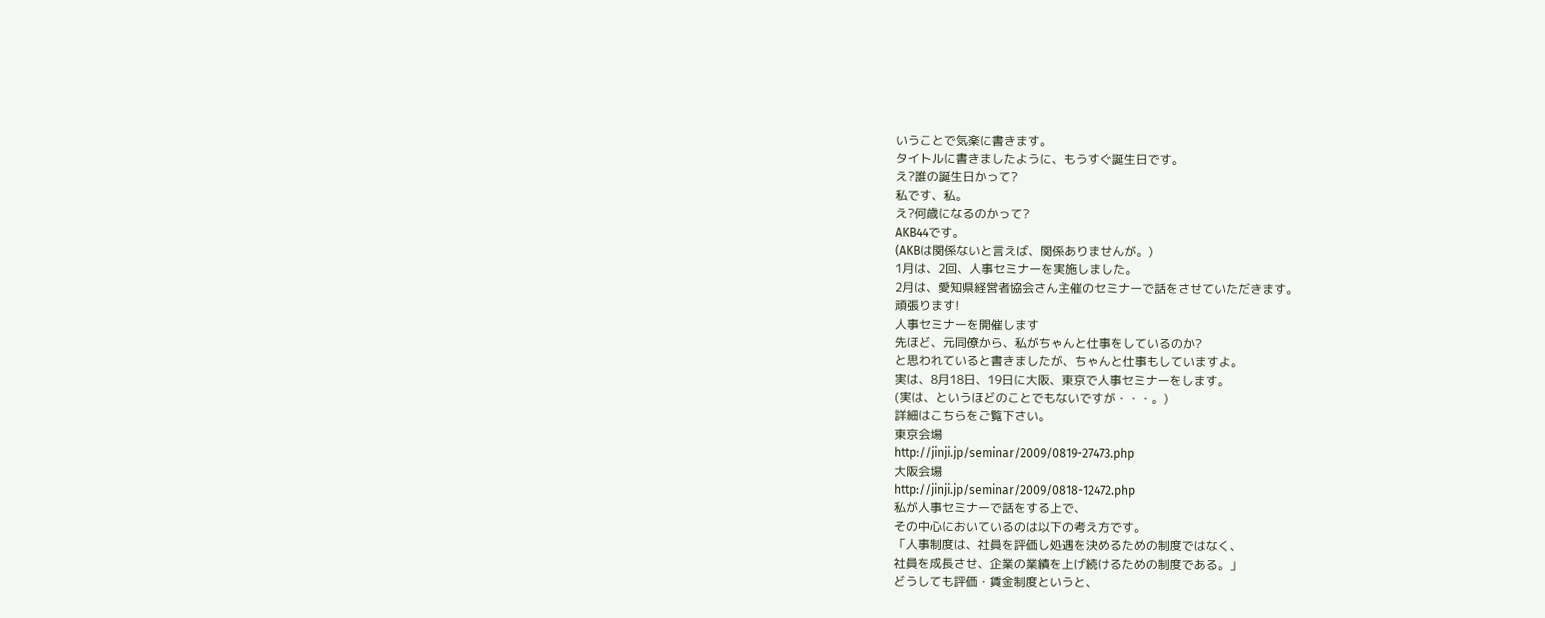いうことで気楽に書きます。
タイトルに書きましたように、もうすぐ誕生日です。
え?誰の誕生日かって?
私です、私。
え?何歳になるのかって?
AKB44です。
(AKBは関係ないと言えば、関係ありませんが。)
1月は、2回、人事セミナーを実施しました。
2月は、愛知県経営者協会さん主催のセミナーで話をさせていただきます。
頑張ります!
人事セミナーを開催します
先ほど、元同僚から、私がちゃんと仕事をしているのか?
と思われていると書きましたが、ちゃんと仕事もしていますよ。
実は、8月18日、19日に大阪、東京で人事セミナーをします。
(実は、というほどのことでもないですが・・・。)
詳細はこちらをご覧下さい。
東京会場
http://jinji.jp/seminar/2009/0819-27473.php
大阪会場
http://jinji.jp/seminar/2009/0818-12472.php
私が人事セミナーで話をする上で、
その中心においているのは以下の考え方です。
「人事制度は、社員を評価し処遇を決めるための制度ではなく、
社員を成長させ、企業の業績を上げ続けるための制度である。」
どうしても評価・賃金制度というと、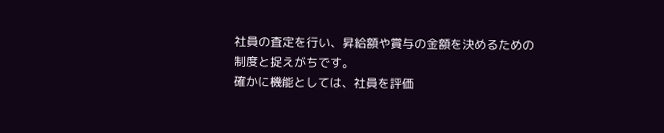社員の査定を行い、昇給額や賞与の金額を決めるための
制度と捉えがちです。
確かに機能としては、社員を評価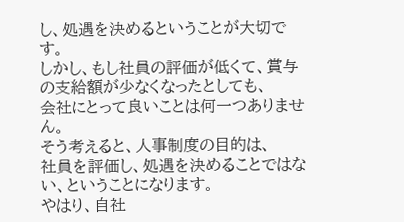し、処遇を決めるということが大切です。
しかし、もし社員の評価が低くて、賞与の支給額が少なくなったとしても、
会社にとって良いことは何一つありません。
そう考えると、人事制度の目的は、
社員を評価し、処遇を決めることではない、ということになります。
やはり、自社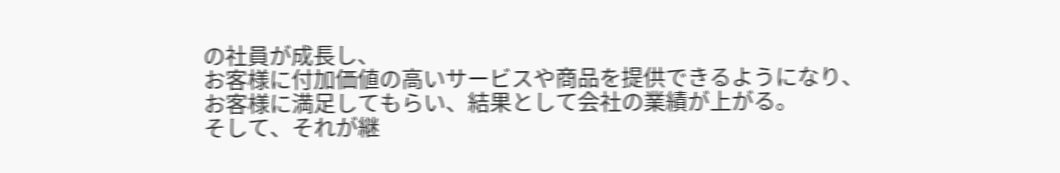の社員が成長し、
お客様に付加価値の高いサービスや商品を提供できるようになり、
お客様に満足してもらい、結果として会社の業績が上がる。
そして、それが継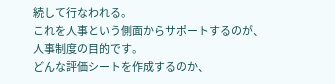続して行なわれる。
これを人事という側面からサポートするのが、
人事制度の目的です。
どんな評価シートを作成するのか、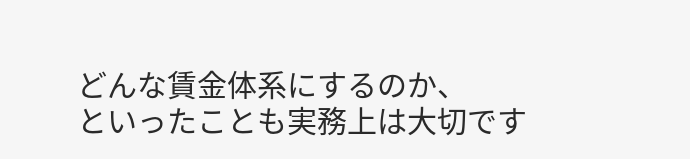どんな賃金体系にするのか、
といったことも実務上は大切です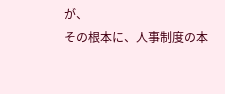が、
その根本に、人事制度の本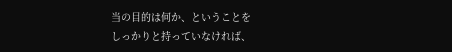当の目的は何か、ということを
しっかりと持っていなければ、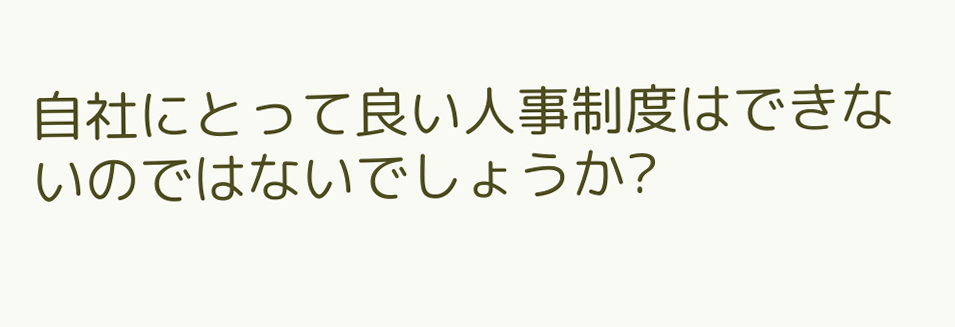自社にとって良い人事制度はできないのではないでしょうか?